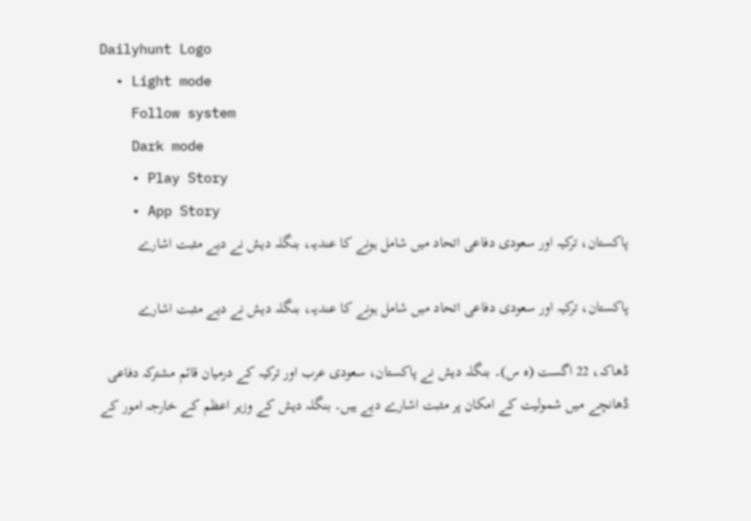Dailyhunt Logo
  • Light mode
    Follow system
    Dark mode
    • Play Story
    • App Story
پاکستان، ترکیہ اور سعودی دفاعی اتحاد میں شامل ہونے کا عندیہ، بنگلہ دیش نے دیے مثبت اشارے

پاکستان، ترکیہ اور سعودی دفاعی اتحاد میں شامل ہونے کا عندیہ، بنگلہ دیش نے دیے مثبت اشارے

ڈھاکہ، 22 اگست (ہ س)۔ بنگلہ دیش نے پاکستان، سعودی عرب اور ترکیہ کے درمیان قائم مشترکہ دفاعی ڈھانچے میں شمولیت کے امکان پر مثبت اشارے دیے ہیں۔ بنگلہ دیش کے وزیر اعظم کے خارجہ امور کے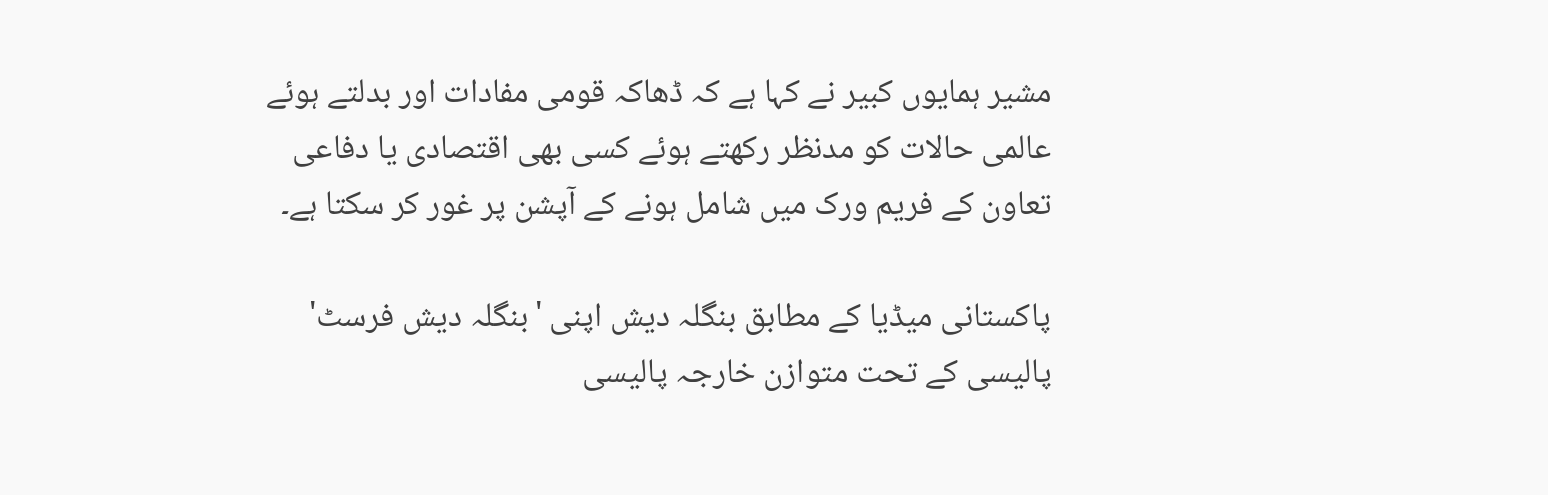مشیر ہمایوں کبیر نے کہا ہے کہ ڈھاکہ قومی مفادات اور بدلتے ہوئے عالمی حالات کو مدنظر رکھتے ہوئے کسی بھی اقتصادی یا دفاعی تعاون کے فریم ورک میں شامل ہونے کے آپشن پر غور کر سکتا ہے۔

پاکستانی میڈیا کے مطابق بنگلہ دیش اپنی 'بنگلہ دیش فرسٹ' پالیسی کے تحت متوازن خارجہ پالیسی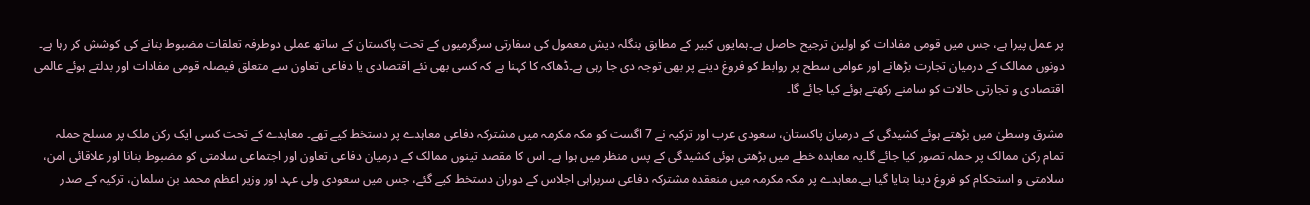پر عمل پیرا ہے، جس میں قومی مفادات کو اولین ترجیح حاصل ہے۔ہمایوں کبیر کے مطابق بنگلہ دیش معمول کی سفارتی سرگرمیوں کے تحت پاکستان کے ساتھ عملی دوطرفہ تعلقات مضبوط بنانے کی کوشش کر رہا ہے۔ دونوں ممالک کے درمیان تجارت بڑھانے اور عوامی سطح پر روابط کو فروغ دینے پر بھی توجہ دی جا رہی ہے۔ڈھاکہ کا کہنا ہے کہ کسی بھی نئے اقتصادی یا دفاعی تعاون سے متعلق فیصلہ قومی مفادات اور بدلتے ہوئے عالمی اقتصادی و تجارتی حالات کو سامنے رکھتے ہوئے کیا جائے گا۔

مشرق وسطیٰ میں بڑھتے ہوئے کشیدگی کے درمیان پاکستان، سعودی عرب اور ترکیہ نے 7 اگست کو مکہ مکرمہ میں مشترکہ دفاعی معاہدے پر دستخط کیے تھے۔ معاہدے کے تحت کسی ایک رکن ملک پر مسلح حملہ تمام رکن ممالک پر حملہ تصور کیا جائے گا۔یہ معاہدہ خطے میں بڑھتی ہوئی کشیدگی کے پس منظر میں ہوا ہے۔ اس کا مقصد تینوں ممالک کے درمیان دفاعی تعاون اور اجتماعی سلامتی کو مضبوط بنانا اور علاقائی امن، سلامتی و استحکام کو فروغ دینا بتایا گیا ہے۔معاہدے پر مکہ مکرمہ میں منعقدہ مشترکہ دفاعی سربراہی اجلاس کے دوران دستخط کیے گئے، جس میں سعودی ولی عہد اور وزیر اعظم محمد بن سلمان، ترکیہ کے صدر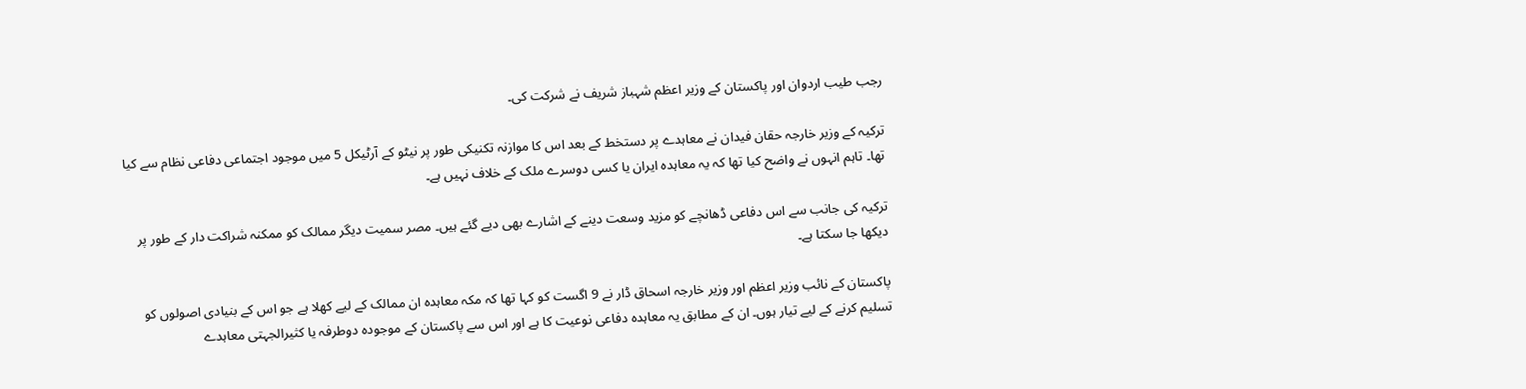رجب طیب اردوان اور پاکستان کے وزیر اعظم شہباز شریف نے شرکت کی۔

ترکیہ کے وزیر خارجہ حقان فیدان نے معاہدے پر دستخط کے بعد اس کا موازنہ تکنیکی طور پر نیٹو کے آرٹیکل 5 میں موجود اجتماعی دفاعی نظام سے کیا تھا۔ تاہم انہوں نے واضح کیا تھا کہ یہ معاہدہ ایران یا کسی دوسرے ملک کے خلاف نہیں ہے۔

ترکیہ کی جانب سے اس دفاعی ڈھانچے کو مزید وسعت دینے کے اشارے بھی دیے گئے ہیں۔ مصر سمیت دیگر ممالک کو ممکنہ شراکت دار کے طور پر دیکھا جا سکتا ہے۔

پاکستان کے نائب وزیر اعظم اور وزیر خارجہ اسحاق ڈار نے 9 اگست کو کہا تھا کہ مکہ معاہدہ ان ممالک کے لیے کھلا ہے جو اس کے بنیادی اصولوں کو تسلیم کرنے کے لیے تیار ہوں۔ ان کے مطابق یہ معاہدہ دفاعی نوعیت کا ہے اور اس سے پاکستان کے موجودہ دوطرفہ یا کثیرالجہتی معاہدے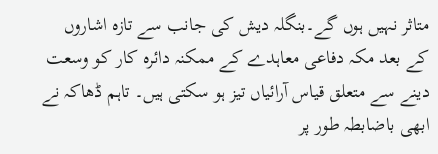متاثر نہیں ہوں گے۔بنگلہ دیش کی جانب سے تازہ اشاروں کے بعد مکہ دفاعی معاہدے کے ممکنہ دائرہ کار کو وسعت دینے سے متعلق قیاس آرائیاں تیز ہو سکتی ہیں۔ تاہم ڈھاکہ نے ابھی باضابطہ طور پر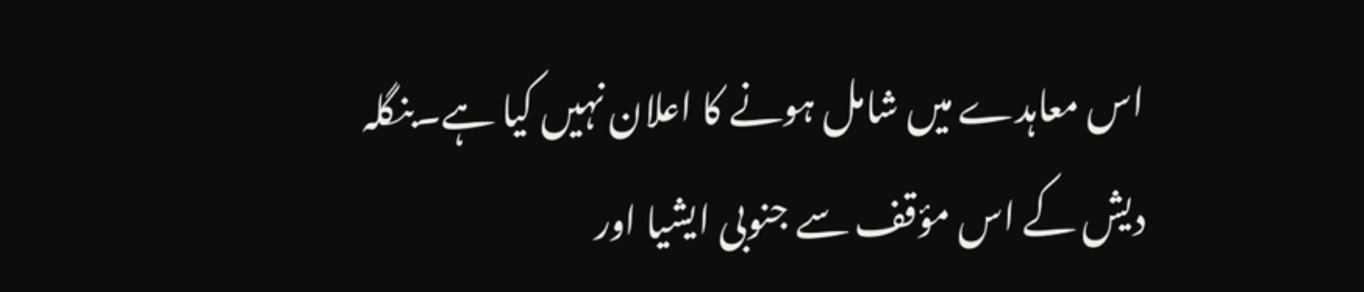اس معاہدے میں شامل ہونے کا اعلان نہیں کیا ہے۔بنگلہ دیش کے اس مؤقف سے جنوبی ایشیا اور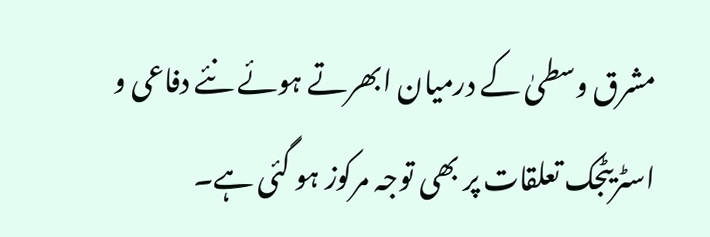مشرق وسطیٰ کے درمیان ابھرتے ہوئے نئے دفاعی و اسٹریٹجک تعلقات پر بھی توجہ مرکوز ہو گئی ہے۔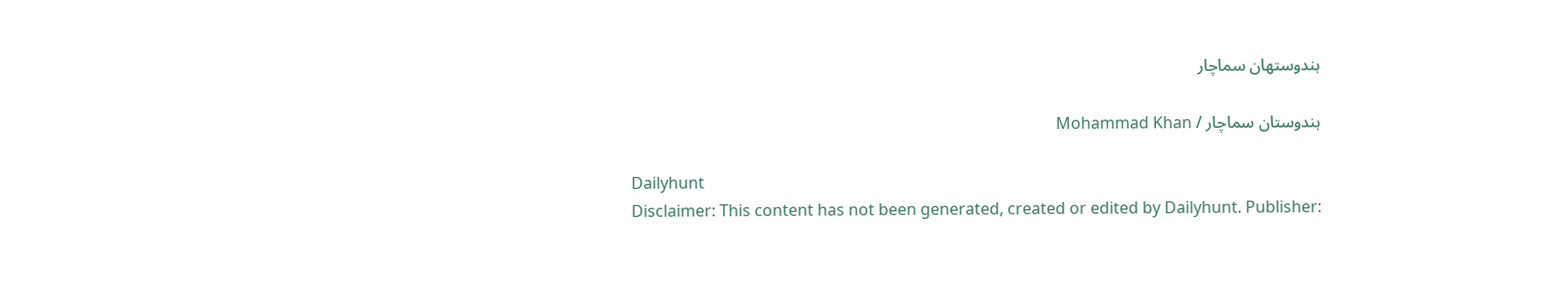ہندوستھان سماچار

ہندوستان سماچار / Mohammad Khan

Dailyhunt
Disclaimer: This content has not been generated, created or edited by Dailyhunt. Publisher: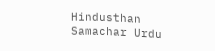Hindusthan Samachar Urdu